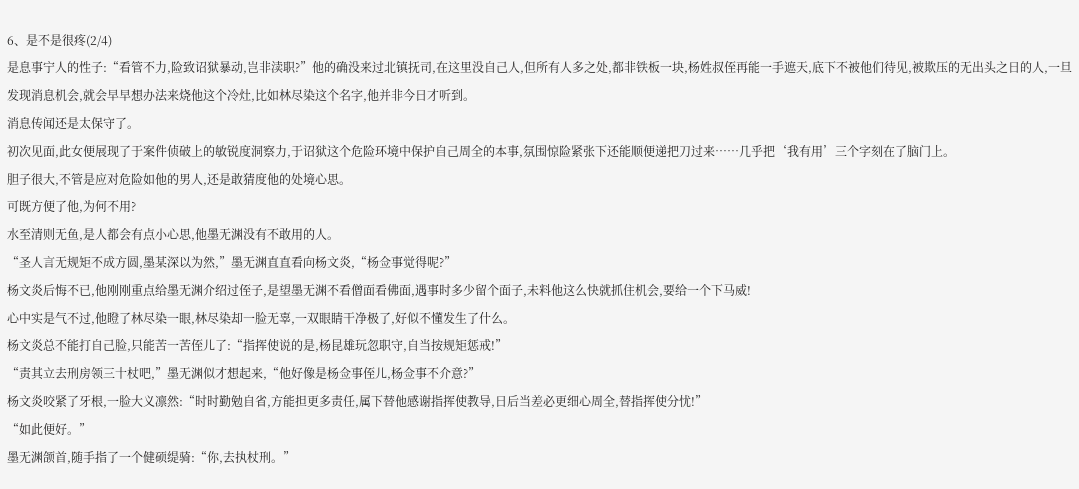6、是不是很疼(2/4)
是息事宁人的性子:“看管不力,险致诏狱暴动,岂非渎职?”他的确没来过北镇抚司,在这里没自己人,但所有人多之处,都非铁板一块,杨姓叔侄再能一手遮天,底下不被他们待见,被欺压的无出头之日的人,一旦发现消息机会,就会早早想办法来烧他这个冷灶,比如林尽染这个名字,他并非今日才听到。
消息传闻还是太保守了。
初次见面,此女便展现了于案件侦破上的敏锐度洞察力,于诏狱这个危险环境中保护自己周全的本事,氛围惊险紧张下还能顺便递把刀过来……几乎把‘我有用’三个字刻在了脑门上。
胆子很大,不管是应对危险如他的男人,还是敢猜度他的处境心思。
可既方便了他,为何不用?
水至清则无鱼,是人都会有点小心思,他墨无渊没有不敢用的人。
“圣人言无规矩不成方圆,墨某深以为然,”墨无渊直直看向杨文炎,“杨佥事觉得呢?”
杨文炎后悔不已,他刚刚重点给墨无渊介绍过侄子,是望墨无渊不看僧面看佛面,遇事时多少留个面子,未料他这么快就抓住机会,要给一个下马威!
心中实是气不过,他瞪了林尽染一眼,林尽染却一脸无辜,一双眼睛干净极了,好似不懂发生了什么。
杨文炎总不能打自己脸,只能苦一苦侄儿了:“指挥使说的是,杨昆雄玩忽职守,自当按规矩惩戒!”
“责其立去刑房领三十杖吧,”墨无渊似才想起来,“他好像是杨佥事侄儿,杨佥事不介意?”
杨文炎咬紧了牙根,一脸大义凛然:“时时勤勉自省,方能担更多责任,属下替他感谢指挥使教导,日后当差必更细心周全,替指挥使分忧!”
“如此便好。”
墨无渊颌首,随手指了一个健硕缇骑:“你,去执杖刑。”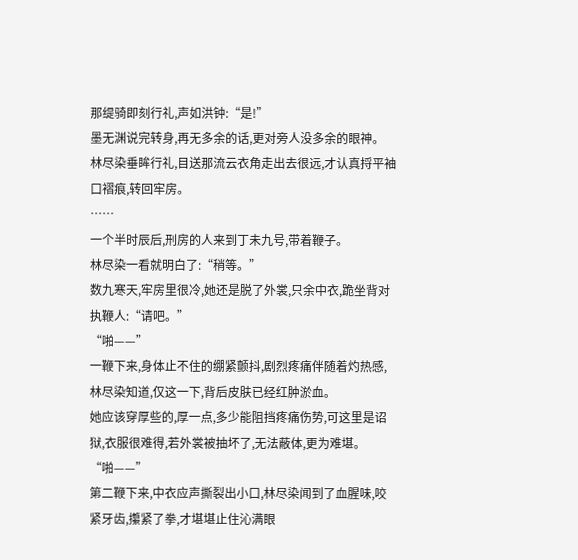那缇骑即刻行礼,声如洪钟:“是!”
墨无渊说完转身,再无多余的话,更对旁人没多余的眼神。
林尽染垂眸行礼,目送那流云衣角走出去很远,才认真捋平袖口褶痕,转回牢房。
……
一个半时辰后,刑房的人来到丁未九号,带着鞭子。
林尽染一看就明白了:“稍等。”
数九寒天,牢房里很冷,她还是脱了外裳,只余中衣,跪坐背对执鞭人:“请吧。”
“啪——”
一鞭下来,身体止不住的绷紧颤抖,剧烈疼痛伴随着灼热感,林尽染知道,仅这一下,背后皮肤已经红肿淤血。
她应该穿厚些的,厚一点,多少能阻挡疼痛伤势,可这里是诏狱,衣服很难得,若外裳被抽坏了,无法蔽体,更为难堪。
“啪——”
第二鞭下来,中衣应声撕裂出小口,林尽染闻到了血腥味,咬紧牙齿,攥紧了拳,才堪堪止住沁满眼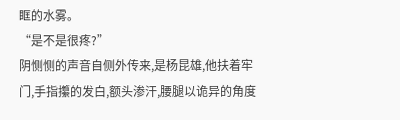眶的水雾。
“是不是很疼?”
阴恻恻的声音自侧外传来,是杨昆雄,他扶着牢门,手指攥的发白,额头渗汗,腰腿以诡异的角度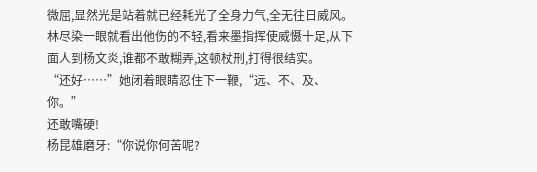微屈,显然光是站着就已经耗光了全身力气,全无往日威风。
林尽染一眼就看出他伤的不轻,看来墨指挥使威慑十足,从下面人到杨文炎,谁都不敢糊弄,这顿杖刑,打得很结实。
“还好……”她闭着眼睛忍住下一鞭,“远、不、及、你。”
还敢嘴硬!
杨昆雄磨牙:“你说你何苦呢?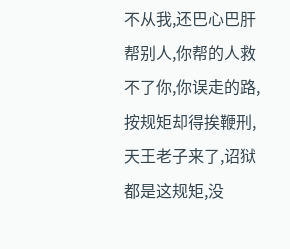不从我,还巴心巴肝帮别人,你帮的人救不了你,你误走的路,按规矩却得挨鞭刑,天王老子来了,诏狱都是这规矩,没